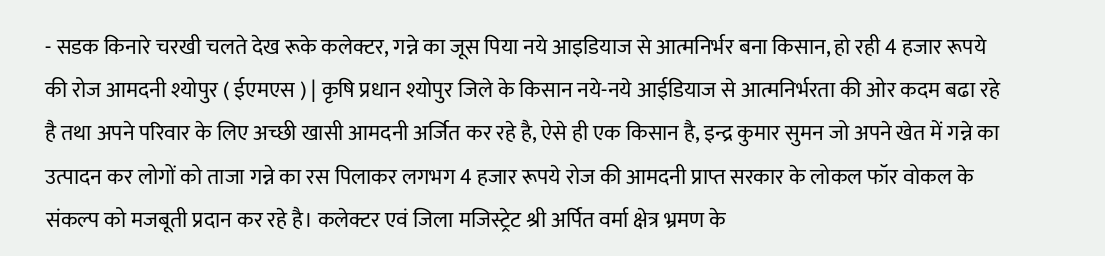- सडक किनारे चरखी चलते देख रूके कलेक्टर, गन्ने का जूस पिया नये आइडियाज से आत्मनिर्भर बना किसान, हो रही 4 हजार रूपये की रोज आमदनी श्योपुर ( ईएमएस ) | कृषि प्रधान श्योपुर जिले के किसान नये-नये आईडियाज से आत्मनिर्भरता की ओर कदम बढा रहे है तथा अपने परिवार के लिए अच्छी खासी आमदनी अर्जित कर रहे है, ऐसे ही एक किसान है, इन्द्र कुमार सुमन जो अपने खेत में गन्ने का उत्पादन कर लोगों को ताजा गन्ने का रस पिलाकर लगभग 4 हजार रूपये रोज की आमदनी प्राप्त सरकार के लोकल फॉर वोकल के संकल्प को मजबूती प्रदान कर रहे है। कलेक्टर एवं जिला मजिस्ट्रेट श्री अर्पित वर्मा क्षेत्र भ्रमण के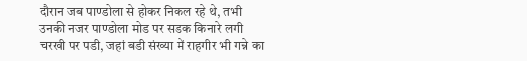दौरान जब पाण्डोला से होकर निकल रहे थे, तभी उनकी नजर पाण्डोला मोड पर सडक किनारे लगी चरखी पर पडी, जहां बडी संख्या में राहगीर भी गन्ने का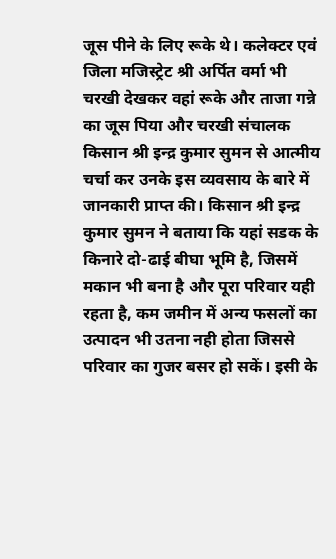जूस पीने के लिए रूके थे। कलेक्टर एवं जिला मजिस्ट्रेट श्री अर्पित वर्मा भी चरखी देखकर वहां रूके और ताजा गन्ने का जूस पिया और चरखी संचालक किसान श्री इन्द्र कुमार सुमन से आत्मीय चर्चा कर उनके इस व्यवसाय के बारे में जानकारी प्राप्त की। किसान श्री इन्द्र कुमार सुमन ने बताया कि यहां सडक के किनारे दो-ढाई बीघा भूमि है, जिसमें मकान भी बना है और पूरा परिवार यही रहता है, कम जमीन में अन्य फसलों का उत्पादन भी उतना नही होता जिससे परिवार का गुजर बसर हो सकें। इसी के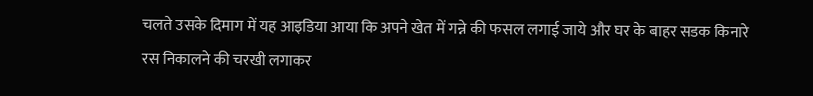चलते उसके दिमाग में यह आइडिया आया कि अपने खेत में गन्ने की फसल लगाई जाये और घर के बाहर सडक किनारे रस निकालने की चरखी लगाकर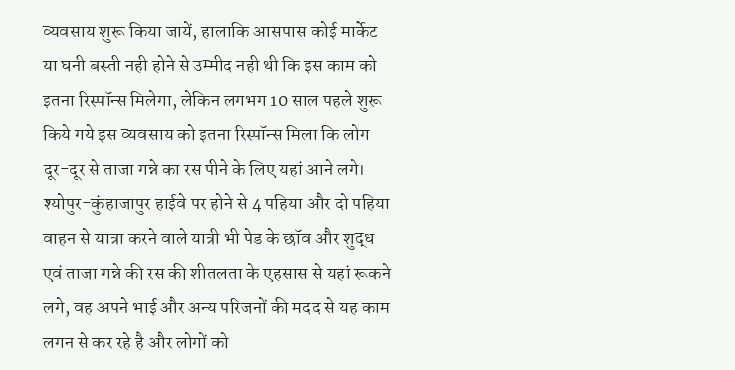व्यवसाय शुरू किया जायें, हालाकि आसपास कोई मार्केट या घनी बस्ती नही होने से उम्मीद नही थी कि इस काम को इतना रिस्पॉन्स मिलेगा, लेकिन लगभग 10 साल पहले शुरू किये गये इस व्यवसाय को इतना रिस्पॉन्स मिला कि लोग दूर-दूर से ताजा गन्ने का रस पीने के लिए यहां आने लगे। श्योपुर-कुंहाजापुर हाईवे पर होने से 4 पहिया और दो पहिया वाहन से यात्रा करने वाले यात्री भी पेड के छॉव और शुद्ध एवं ताजा गन्ने की रस की शीतलता के एहसास से यहां रूकने लगे, वह अपने भाई और अन्य परिजनों की मदद से यह काम लगन से कर रहे है और लोगों को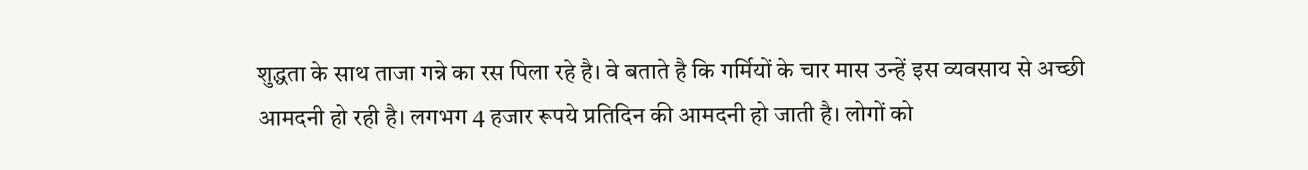शुद्धता के साथ ताजा गन्ने का रस पिला रहे है। वे बताते है कि गर्मियों के चार मास उन्हें इस व्यवसाय से अच्छी आमदनी हो रही है। लगभग 4 हजार रूपये प्रतिदिन की आमदनी हो जाती है। लोगों को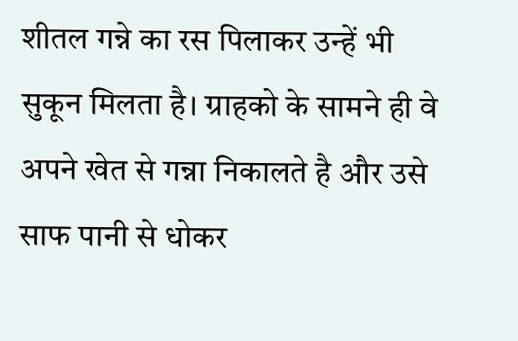शीतल गन्ने का रस पिलाकर उन्हें भी सुकून मिलता है। ग्राहको के सामने ही वे अपने खेत से गन्ना निकालते है और उसे साफ पानी से धोकर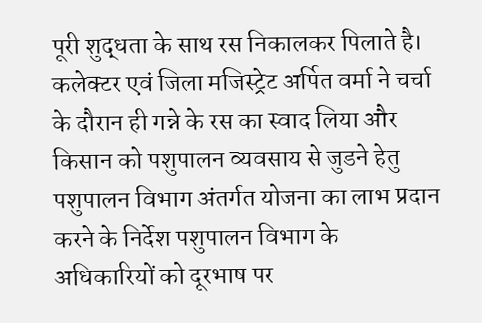पूरी शुद्धता के साथ रस निकालकर पिलाते है। कलेक्टर एवं जिला मजिस्ट्रेट अर्पित वर्मा ने चर्चा के दौरान ही गन्ने के रस का स्वाद लिया और किसान को पशुपालन व्यवसाय से जुडने हेतु पशुपालन विभाग अंतर्गत योजना का लाभ प्रदान करने के निर्देश पशुपालन विभाग के अधिकारियों को दूरभाष पर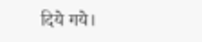दिये गये।